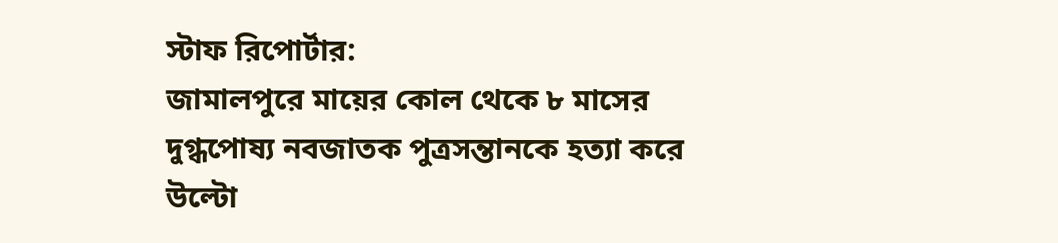স্টাফ রিপোর্টার:
জামালপুরে মায়ের কোল থেকে ৮ মাসের দুগ্ধপোষ্য নবজাতক পুত্রসন্তানকে হত্যা করে উল্টো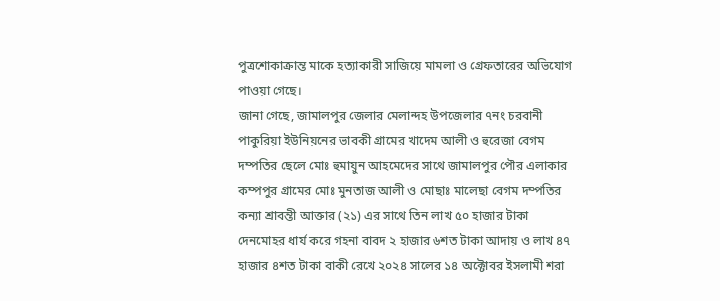পুত্রশোকাক্রান্ত মাকে হত্যাকারী সাজিয়ে মামলা ও গ্রেফতারের অভিযোগ পাওয়া গেছে।
জানা গেছে, জামালপুর জেলার মেলান্দহ উপজেলার ৭নং চরবানী পাকুরিয়া ইউনিয়নের ভাবকী গ্রামের খাদেম আলী ও হুরেজা বেগম দম্পতির ছেলে মোঃ হুমায়ুন আহমেদের সাথে জামালপুর পৌর এলাকার কম্পপুর গ্রামের মোঃ মুনতাজ আলী ও মোছাঃ মালেছা বেগম দম্পতির কন্যা শ্রাবন্তী আক্তার (২১) এর সাথে তিন লাখ ৫০ হাজার টাকা দেনমোহর ধার্য করে গহনা বাবদ ২ হাজার ৬শত টাকা আদায় ও লাখ ৪৭ হাজার ৪শত টাকা বাকী রেখে ২০২৪ সালের ১৪ অক্টোবর ইসলামী শরা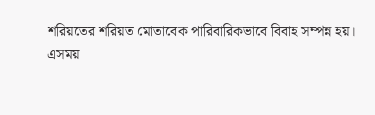শরিয়তের শরিয়ত মোতাবেক পারিবারিকভাবে বিবাহ সম্পন্ন হয়।
এসময়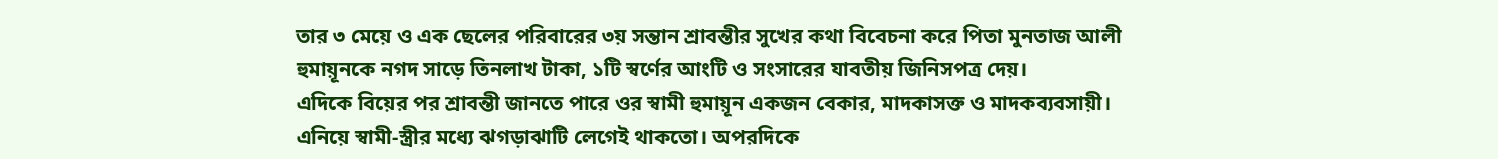তার ৩ মেয়ে ও এক ছেলের পরিবারের ৩য় সন্তান শ্রাবন্তীর সুখের কথা বিবেচনা করে পিতা মুনতাজ আলী হুমায়ূনকে নগদ সাড়ে তিনলাখ টাকা, ১টি স্বর্ণের আংটি ও সংসারের যাবতীয় জিনিসপত্র দেয়।
এদিকে বিয়ের পর শ্রাবন্তী জানতে পারে ওর স্বামী হুমায়ূন একজন বেকার, মাদকাসক্ত ও মাদকব্যবসায়ী। এনিয়ে স্বামী-স্ত্রীর মধ্যে ঝগড়াঝাটি লেগেই থাকতো। অপরদিকে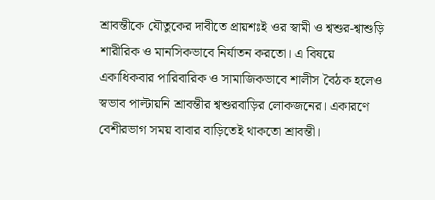শ্রাবন্তীকে যৌতুকের দাবীতে প্রায়শঃই ওর স্বামী ও শ্বশুর-শ্বাশুড়ি শারীরিক ও মানসিকভাবে নির্যাতন করতো। এ বিষয়ে একাধিকবার পারিবারিক ও সামাজিকভাবে শালীস বৈঠক হলেও স্বভাব পাল্টায়নি শ্রাবন্তীর শ্বশুরবাড়ির লোকজনের। একারণে বেশীরভাগ সময় বাবার বাড়িতেই থাকতো শ্রাবন্তী।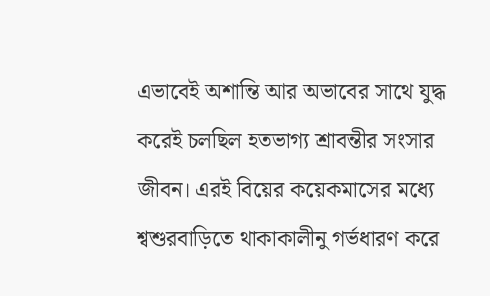এভাবেই অশান্তি আর অভাবের সাথে যুদ্ধ করেই চলছিল হতভাগ্য শ্রাবন্তীর সংসার জীবন। এরই বিয়ের কয়েকমাসের মধ্যে শ্বশুরবাড়িতে থাকাকালীনু গর্ভধারণ করে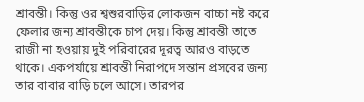শ্রাবন্তী। কিন্তু ওর শ্বশুরবাড়ির লোকজন বাচ্চা নষ্ট করে ফেলার জন্য শ্রাবন্তীকে চাপ দেয়। কিন্তু শ্রাবন্তী তাতে রাজী না হওয়ায় দুই পরিবারের দূরত্ব আরও বাড়তে থাকে। একপর্যায়ে শ্রাবন্তী নিরাপদে সন্তান প্রসবের জন্য তার বাবার বাড়ি চলে আসে। তারপর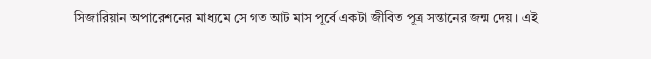সিজারিয়ান অপারেশনের মাধ্যমে সে গত আট মাস পূর্বে একটা জীবিত পূত্র সন্তানের জন্ম দেয়। এই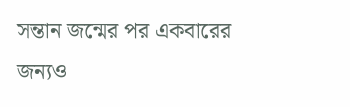সন্তান জন্মের পর একবারের জন্যও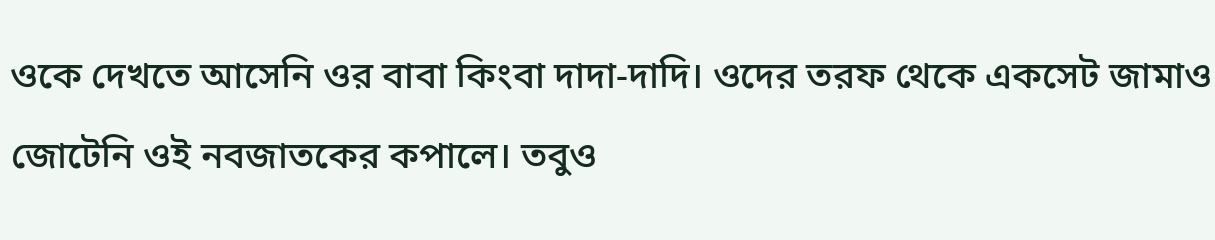ওকে দেখতে আসেনি ওর বাবা কিংবা দাদা-দাদি। ওদের তরফ থেকে একসেট জামাও জোটেনি ওই নবজাতকের কপালে। তবুও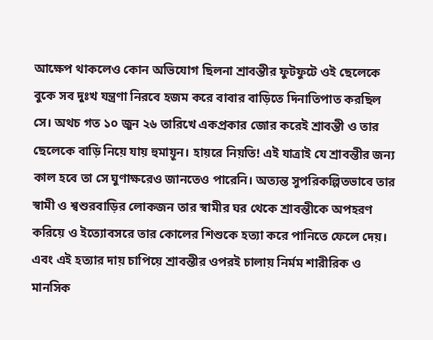আক্ষেপ থাকলেও কোন অভিযোগ ছিলনা শ্রাবন্তীর ফুটফুটে ওই ছেলেকে বুকে সব দুঃখ যন্ত্রণা নিরবে হজম করে বাবার বাড়িতে দিনাতিপাত করছিল সে। অথচ গত ১০ জুন ২৬ তারিখে একপ্রকার জোর করেই শ্রাবন্তী ও তার ছেলেকে বাড়ি নিয়ে যায় হুমায়ূন। হায়রে নিয়তি! এই যাত্রাই যে শ্রাবন্তীর জন্য কাল হবে তা সে ঘুণাক্ষরেও জানতেও পারেনি। অত্যন্ত সুপরিকল্পিতভাবে তার স্বামী ও শ্বশুরবাড়ির লোকজন তার স্বামীর ঘর থেকে শ্রাবন্তীকে অপহরণ করিয়ে ও ইত্যোবসরে তার কোলের শিশুকে হত্যা করে পানিতে ফেলে দেয়। এবং এই হত্যার দায় চাপিয়ে শ্রাবন্তীর ওপরই চালায় নির্মম শারীরিক ও মানসিক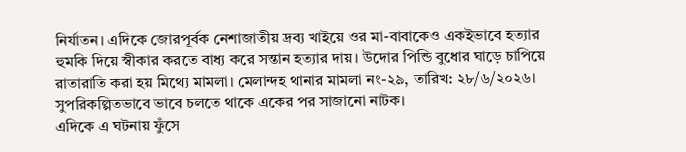নির্যাতন। এদিকে জোরপূর্বক নেশাজাতীয় দ্রব্য খাইয়ে ওর মা-বাবাকেও একইভাবে হত্যার হুমকি দিয়ে স্বীকার করতে বাধ্য করে সন্তান হত্যার দায়। উদোর পিন্ডি বুধোর ঘাড়ে চাপিয়ে রাতারাতি করা হয় মিথ্যে মামলা। মেলান্দহ থানার মামলা নং-২৯, তারিখ: ২৮/৬/২০২৬। সুপরিকল্পিতভাবে ভাবে চলতে থাকে একের পর সাজানো নাটক।
এদিকে এ ঘটনায় ফুঁসে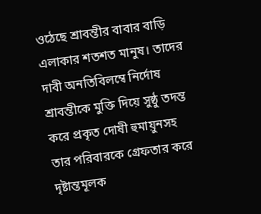ওঠেছে শ্রাবন্তীর বাবার বাড়ি এলাকার শতশত মানুষ। তাদের দাবী অনতিবিলম্বে নির্দোষ শ্রাবন্তীকে মুক্তি দিয়ে সুষ্ঠু তদন্ত করে প্রকৃত দোষী হুমায়ুনসহ তার পরিবারকে গ্রেফতার করে দৃষ্টান্তমূলক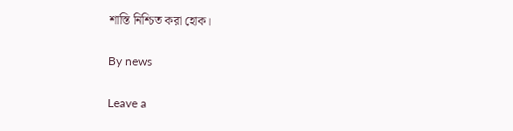শাস্তি নিশ্চিত করা হোক।

By news

Leave a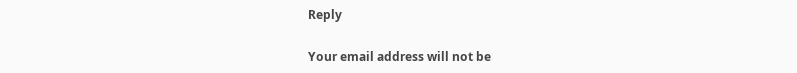Reply

Your email address will not be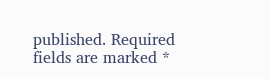published. Required fields are marked *